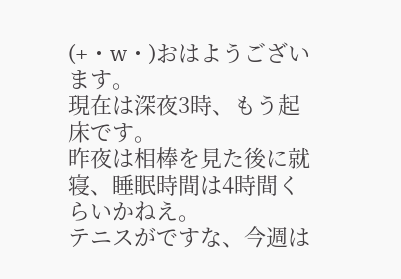(+・w・)おはようございます。
現在は深夜3時、もう起床です。
昨夜は相棒を見た後に就寝、睡眠時間は4時間くらいかねえ。
テニスがですな、今週は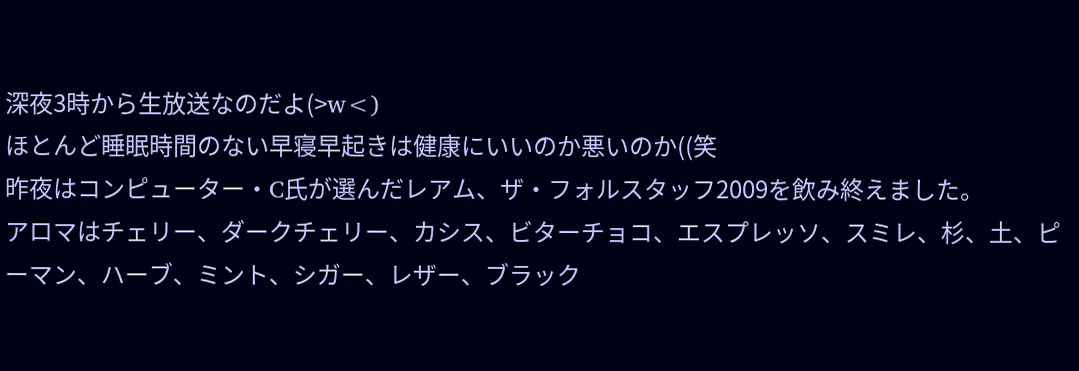深夜3時から生放送なのだよ(>w<)
ほとんど睡眠時間のない早寝早起きは健康にいいのか悪いのか((笑
昨夜はコンピューター・C氏が選んだレアム、ザ・フォルスタッフ2009を飲み終えました。
アロマはチェリー、ダークチェリー、カシス、ビターチョコ、エスプレッソ、スミレ、杉、土、ピーマン、ハーブ、ミント、シガー、レザー、ブラック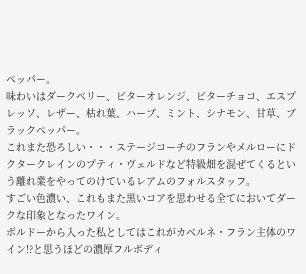ペッパー。
味わいはダークベリー、ビターオレンジ、ビターチョコ、エスプレッソ、レザー、枯れ葉、ハーブ、ミント、シナモン、甘草、ブラックペッパー。
これまた恐ろしい・・・ステージコーチのフランやメルローにドクタークレインのプティ・ヴェルドなど特級畑を混ぜてくるという離れ業をやってのけているレアムのフォルスタッフ。
すごい色濃い、これもまた黒いコアを思わせる全てにおいてダークな印象となったワイン。
ボルドーから入った私としてはこれがカベルネ・フラン主体のワイン!?と思うほどの濃厚フルボディ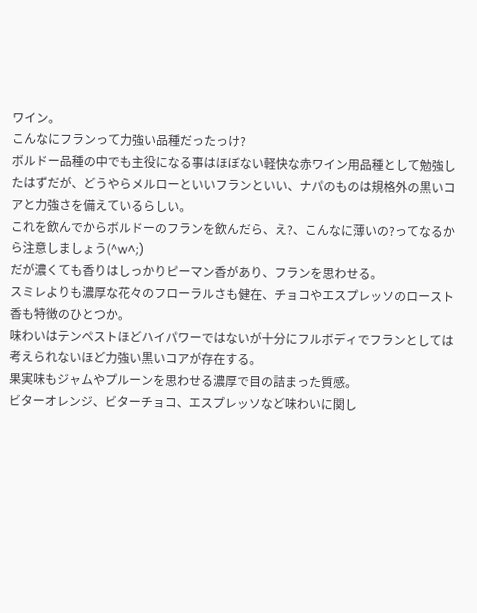ワイン。
こんなにフランって力強い品種だったっけ?
ボルドー品種の中でも主役になる事はほぼない軽快な赤ワイン用品種として勉強したはずだが、どうやらメルローといいフランといい、ナパのものは規格外の黒いコアと力強さを備えているらしい。
これを飲んでからボルドーのフランを飲んだら、え?、こんなに薄いの?ってなるから注意しましょう(^w^;)
だが濃くても香りはしっかりピーマン香があり、フランを思わせる。
スミレよりも濃厚な花々のフローラルさも健在、チョコやエスプレッソのロースト香も特徴のひとつか。
味わいはテンペストほどハイパワーではないが十分にフルボディでフランとしては考えられないほど力強い黒いコアが存在する。
果実味もジャムやプルーンを思わせる濃厚で目の詰まった質感。
ビターオレンジ、ビターチョコ、エスプレッソなど味わいに関し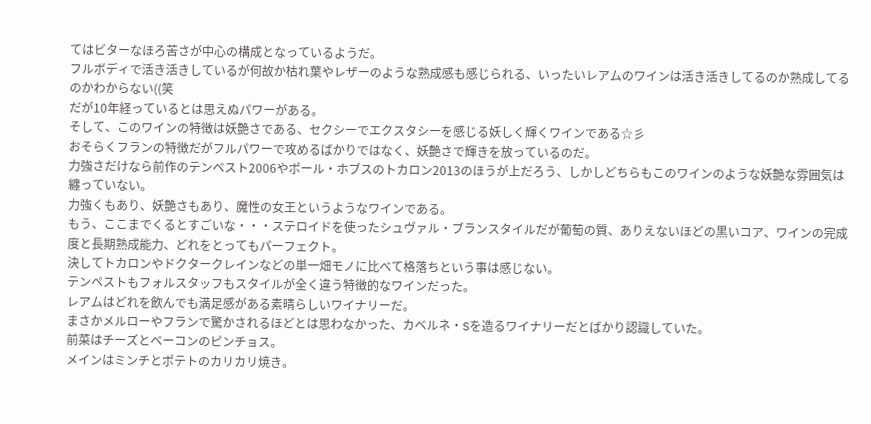てはビターなほろ苦さが中心の構成となっているようだ。
フルボディで活き活きしているが何故か枯れ葉やレザーのような熟成感も感じられる、いったいレアムのワインは活き活きしてるのか熟成してるのかわからない((笑
だが10年経っているとは思えぬパワーがある。
そして、このワインの特徴は妖艶さである、セクシーでエクスタシーを感じる妖しく輝くワインである☆彡
おそらくフランの特徴だがフルパワーで攻めるばかりではなく、妖艶さで輝きを放っているのだ。
力強さだけなら前作のテンペスト2006やポール・ホブスのトカロン2013のほうが上だろう、しかしどちらもこのワインのような妖艶な雰囲気は纏っていない。
力強くもあり、妖艶さもあり、魔性の女王というようなワインである。
もう、ここまでくるとすごいな・・・ステロイドを使ったシュヴァル・ブランスタイルだが葡萄の質、ありえないほどの黒いコア、ワインの完成度と長期熟成能力、どれをとってもパーフェクト。
決してトカロンやドクタークレインなどの単一畑モノに比べて格落ちという事は感じない。
テンペストもフォルスタッフもスタイルが全く違う特徴的なワインだった。
レアムはどれを飲んでも満足感がある素晴らしいワイナリーだ。
まさかメルローやフランで驚かされるほどとは思わなかった、カベルネ・Sを造るワイナリーだとばかり認識していた。
前菜はチーズとベーコンのピンチョス。
メインはミンチとポテトのカリカリ焼き。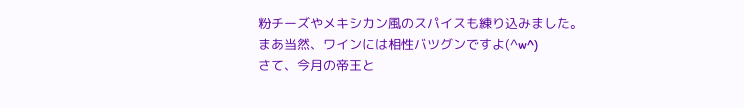粉チーズやメキシカン風のスパイスも練り込みました。
まあ当然、ワインには相性バツグンですよ(^w^)
さて、今月の帝王と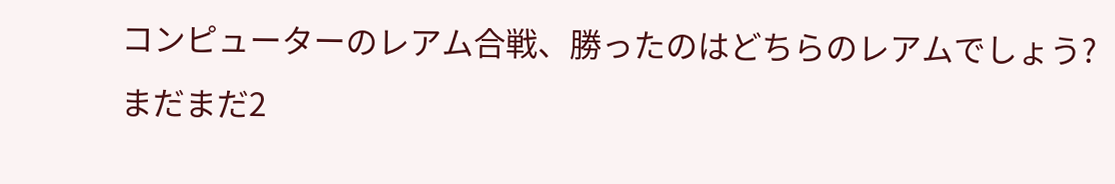コンピューターのレアム合戦、勝ったのはどちらのレアムでしょう?
まだまだ2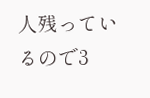人残っているので3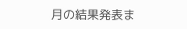月の結果発表ま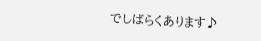でしばらくあります♪